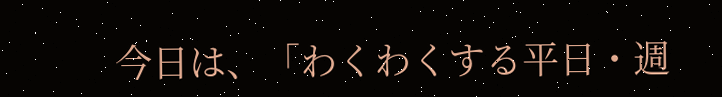今日は、「わくわくする平日・週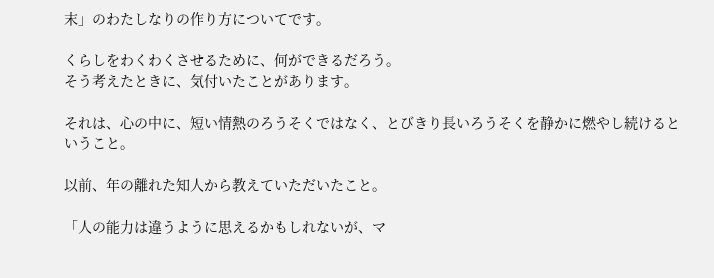末」のわたしなりの作り方についてです。

くらしをわくわくさせるために、何ができるだろう。
そう考えたときに、気付いたことがあります。

それは、心の中に、短い情熱のろうそくではなく、とびきり長いろうそくを静かに燃やし続けるということ。

以前、年の離れた知人から教えていただいたこと。

「人の能力は違うように思えるかもしれないが、マ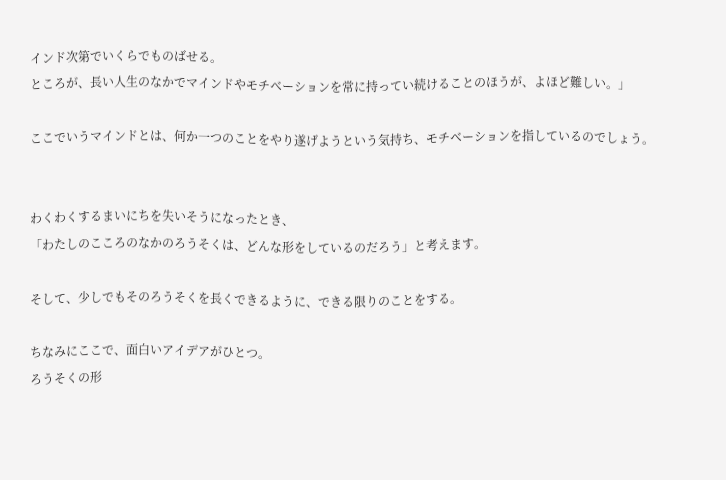インド次第でいくらでものばせる。
ところが、長い人生のなかでマインドやモチベーションを常に持ってい続けることのほうが、よほど難しい。」

ここでいうマインドとは、何か一つのことをやり遂げようという気持ち、モチベーションを指しているのでしょう。


わくわくするまいにちを失いそうになったとき、
「わたしのこころのなかのろうそくは、どんな形をしているのだろう」と考えます。

そして、少しでもそのろうそくを長くできるように、できる限りのことをする。

ちなみにここで、面白いアイデアがひとつ。
ろうそくの形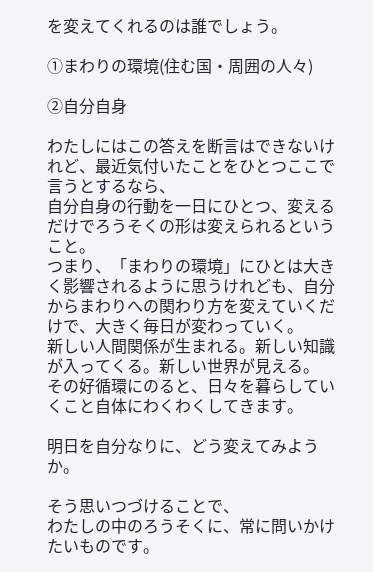を変えてくれるのは誰でしょう。

①まわりの環境(住む国・周囲の人々)

②自分自身

わたしにはこの答えを断言はできないけれど、最近気付いたことをひとつここで言うとするなら、
自分自身の行動を一日にひとつ、変えるだけでろうそくの形は変えられるということ。
つまり、「まわりの環境」にひとは大きく影響されるように思うけれども、自分からまわりへの関わり方を変えていくだけで、大きく毎日が変わっていく。
新しい人間関係が生まれる。新しい知識が入ってくる。新しい世界が見える。
その好循環にのると、日々を暮らしていくこと自体にわくわくしてきます。

明日を自分なりに、どう変えてみようか。

そう思いつづけることで、
わたしの中のろうそくに、常に問いかけたいものです。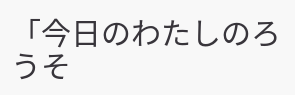「今日のわたしのろうそ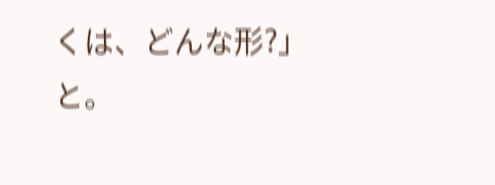くは、どんな形?」と。